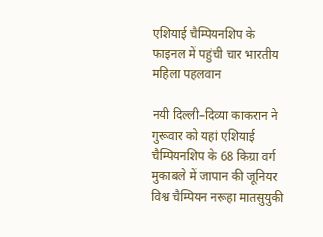एशियाई चैम्पियनशिप के फाइनल में पहुंची चार भारतीय महिला पहलवान

नयी दिल्ली–दिव्या काकरान ने गुरूवार को यहां एशियाई चैम्पियनशिप के 68 किग्रा वर्ग मुकाबले में जापान की जूनियर विश्व चैम्पियन नरूहा मातसुयुकी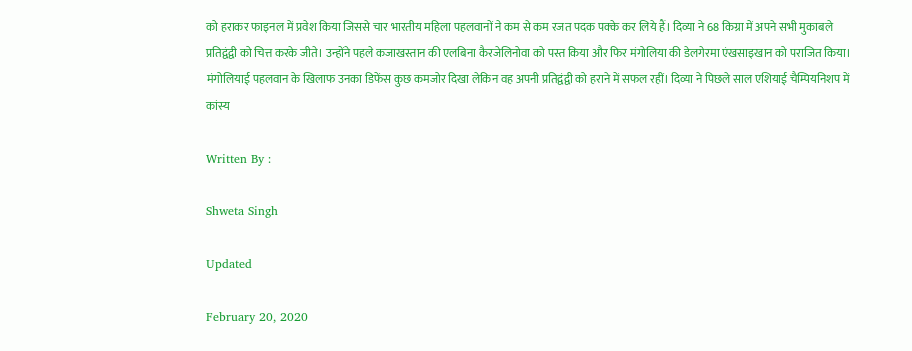को हराकर फाइनल में प्रवेश किया जिससे चार भारतीय महिला पहलवानों ने कम से कम रजत पदक पक्के कर लिये हैं। दिव्या ने 68 किग्रा में अपने सभी मुकाबले प्रतिद्वंद्वी को चित्त करके जीते। उन्होंने पहले कजाखस्तान की एलबिना कैरजेलिनोवा को पस्त किया और फिर मंगोलिया की डेलगेरमा एंखसाइखान को पराजित किया। मंगोलियाई पहलवान के खिलाफ उनका डिफेंस कुछ कमजोर दिखा लेकिन वह अपनी प्रतिद्वंद्वी को हराने में सफल रहीं। दिव्या ने पिछले साल एशियाई चैम्पियनिशप में कांस्य

Written By :

Shweta Singh

Updated

February 20, 2020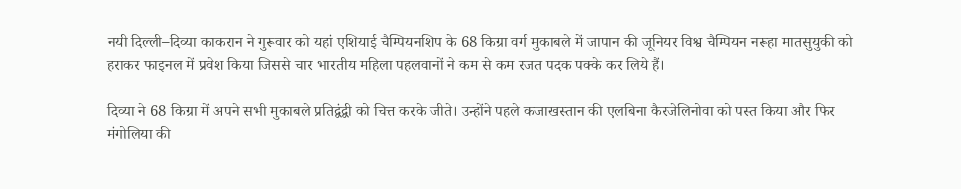नयी दिल्ली–दिव्या काकरान ने गुरूवार को यहां एशियाई चैम्पियनशिप के 68 किग्रा वर्ग मुकाबले में जापान की जूनियर विश्व चैम्पियन नरूहा मातसुयुकी को हराकर फाइनल में प्रवेश किया जिससे चार भारतीय महिला पहलवानों ने कम से कम रजत पदक पक्के कर लिये हैं।

दिव्या ने 68 किग्रा में अपने सभी मुकाबले प्रतिद्वंद्वी को चित्त करके जीते। उन्होंने पहले कजाखस्तान की एलबिना कैरजेलिनोवा को पस्त किया और फिर मंगोलिया की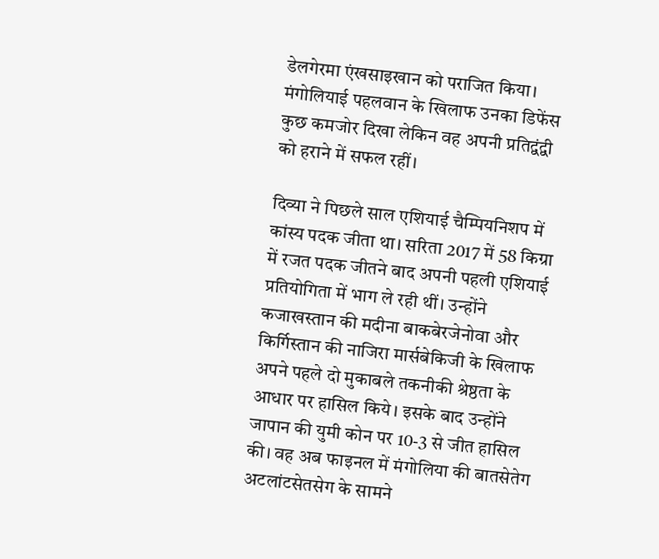डेलगेरमा एंखसाइखान को पराजित किया। मंगोलियाई पहलवान के खिलाफ उनका डिफेंस कुछ कमजोर दिखा लेकिन वह अपनी प्रतिद्वंद्वी को हराने में सफल रहीं।

दिव्या ने पिछले साल एशियाई चैम्पियनिशप में कांस्य पदक जीता था। सरिता 2017 में 58 किग्रा में रजत पदक जीतने बाद अपनी पहली एशियाई प्रतियोगिता में भाग ले रही थीं। उन्होंने कजाखस्तान की मदीना बाकबेरजेनोवा और किर्गिस्तान की नाजिरा मार्सबेकिजी के खिलाफ अपने पहले दो मुकाबले तकनीकी श्रेष्ठता के आधार पर हासिल किये। इसके बाद उन्होंने जापान की युमी कोन पर 10-3 से जीत हासिल की। वह अब फाइनल में मंगोलिया की बातसेतेग अटलांटसेतसेग के सामने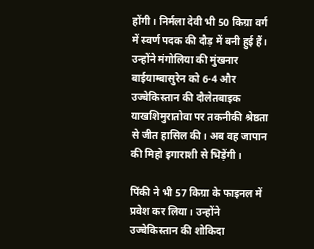होंगी। निर्मला देवी भी 50 किग्रा वर्ग में स्वर्ण पदक की दौड़ में बनी हुई हैं। उन्होंने मंगोलिया की मुंखनार बाईयाम्बासुरेन को 6-4 और उज्बेकिस्तान की दौलेतबाइक याखशिमुरातोवा पर तकनीकी श्रेष्ठता से जीत हासिल की। अब वह जापान की मिहो इगाराशी से भिड़ेंगी।

पिंकी ने भी 57 किग्रा के फाइनल में प्रवेश कर लिया। उन्होंने उज्बेकिस्तान की शोकिदा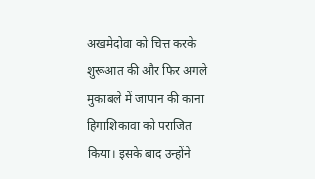अखमेदोवा को चित्त करके शुरूआत की और फिर अगले मुकाबले में जापान की काना हिगाशिकावा को पराजित किया। इसके बाद उन्होंने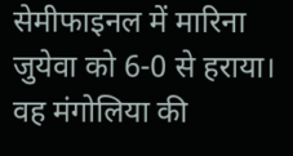सेमीफाइनल में मारिना जुयेवा को 6-0 से हराया। वह मंगोलिया की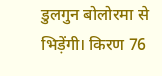डुलगुन बोलोरमा से भिड़ेंगी। किरण 76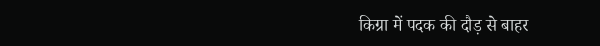किग्रा में पदक की दौड़ से बाहर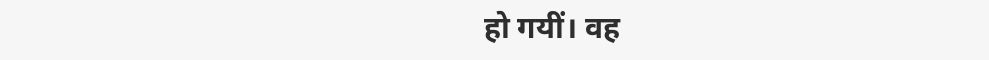हो गयीं। वह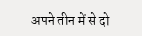अपने तीन में से दो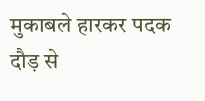मुकाबले हारकर पदक दौड़ से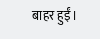बाहर हुईं।